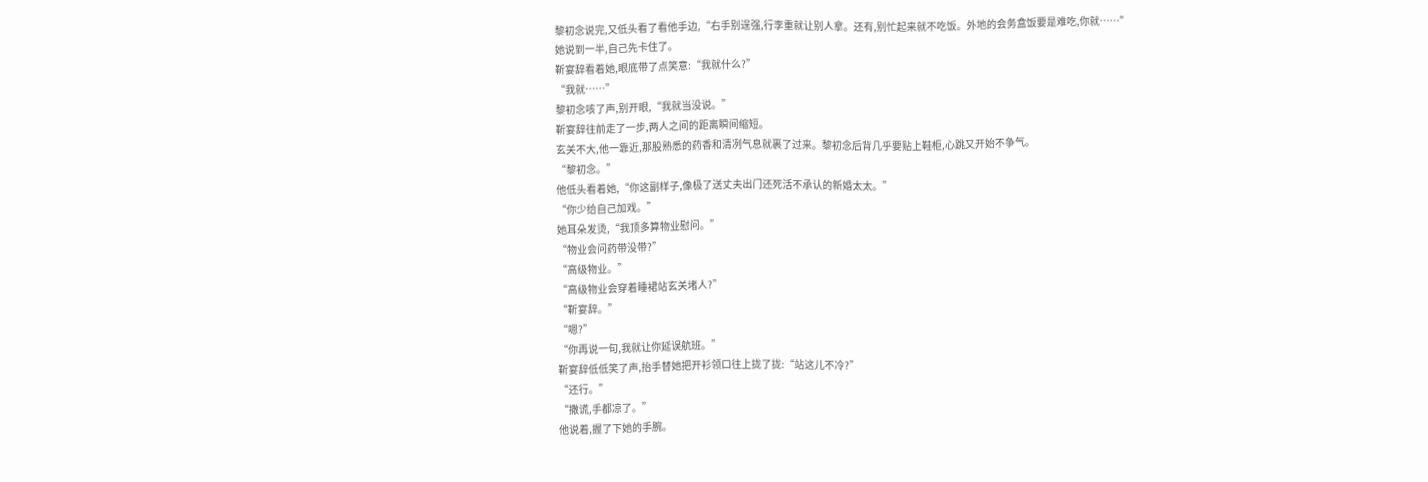黎初念说完,又低头看了看他手边,“右手别逞强,行李重就让别人拿。还有,别忙起来就不吃饭。外地的会务盒饭要是难吃,你就……”
她说到一半,自己先卡住了。
靳宴辞看着她,眼底带了点笑意:“我就什么?”
“我就……”
黎初念咳了声,别开眼,“我就当没说。”
靳宴辞往前走了一步,两人之间的距离瞬间缩短。
玄关不大,他一靠近,那股熟悉的药香和清冽气息就裹了过来。黎初念后背几乎要贴上鞋柜,心跳又开始不争气。
“黎初念。”
他低头看着她,“你这副样子,像极了送丈夫出门还死活不承认的新婚太太。”
“你少给自己加戏。”
她耳朵发烫,“我顶多算物业慰问。”
“物业会问药带没带?”
“高级物业。”
“高级物业会穿着睡裙站玄关堵人?”
“靳宴辞。”
“嗯?”
“你再说一句,我就让你延误航班。”
靳宴辞低低笑了声,抬手替她把开衫领口往上拢了拢:“站这儿不冷?”
“还行。”
“撒谎,手都凉了。”
他说着,握了下她的手腕。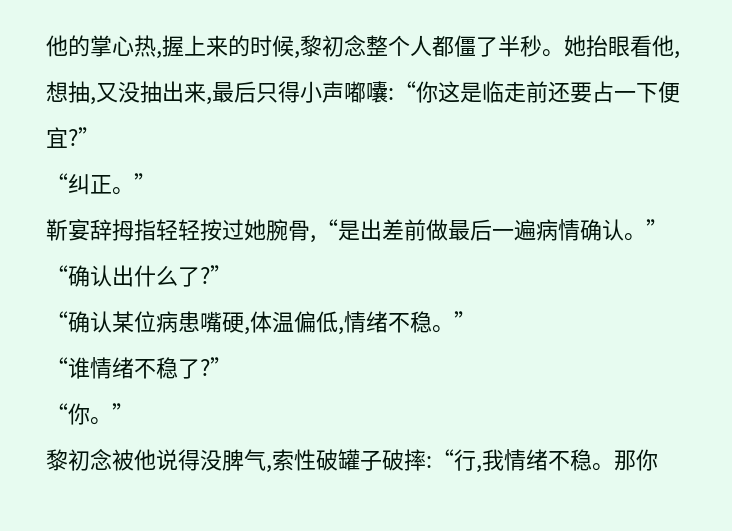他的掌心热,握上来的时候,黎初念整个人都僵了半秒。她抬眼看他,想抽,又没抽出来,最后只得小声嘟囔:“你这是临走前还要占一下便宜?”
“纠正。”
靳宴辞拇指轻轻按过她腕骨,“是出差前做最后一遍病情确认。”
“确认出什么了?”
“确认某位病患嘴硬,体温偏低,情绪不稳。”
“谁情绪不稳了?”
“你。”
黎初念被他说得没脾气,索性破罐子破摔:“行,我情绪不稳。那你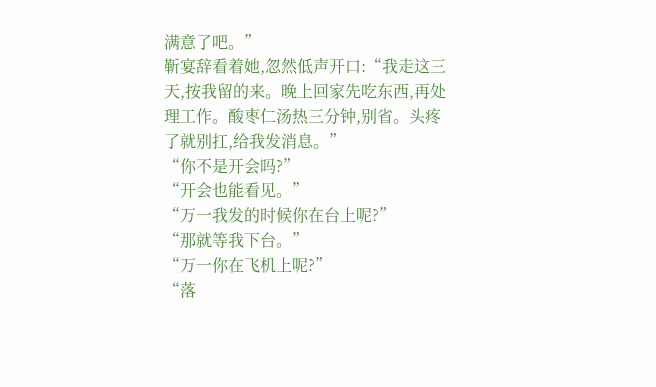满意了吧。”
靳宴辞看着她,忽然低声开口:“我走这三天,按我留的来。晚上回家先吃东西,再处理工作。酸枣仁汤热三分钟,别省。头疼了就别扛,给我发消息。”
“你不是开会吗?”
“开会也能看见。”
“万一我发的时候你在台上呢?”
“那就等我下台。”
“万一你在飞机上呢?”
“落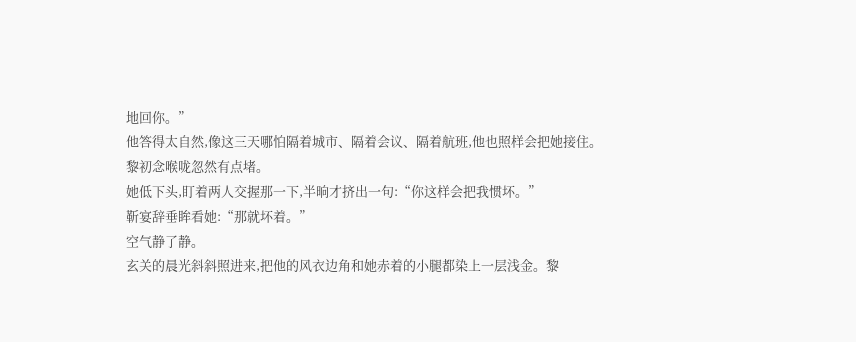地回你。”
他答得太自然,像这三天哪怕隔着城市、隔着会议、隔着航班,他也照样会把她接住。
黎初念喉咙忽然有点堵。
她低下头,盯着两人交握那一下,半晌才挤出一句:“你这样会把我惯坏。”
靳宴辞垂眸看她:“那就坏着。”
空气静了静。
玄关的晨光斜斜照进来,把他的风衣边角和她赤着的小腿都染上一层浅金。黎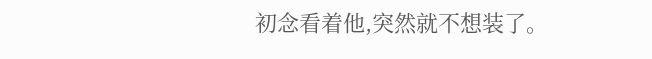初念看着他,突然就不想装了。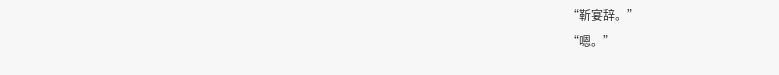“靳宴辞。”
“嗯。”